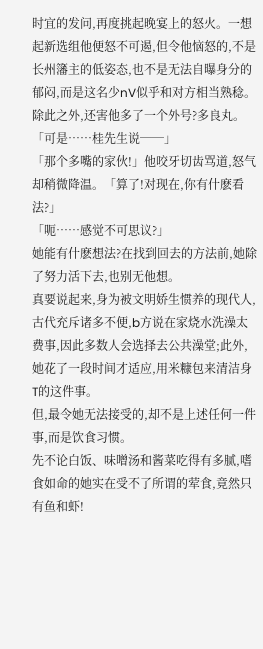时宜的发问,再度挑起晚宴上的怒火。一想起新选组他便怒不可遏,但令他恼怒的,不是长州籓主的低姿态,也不是无法自曝身分的郁闷,而是这名少nV似乎和对方相当熟稔。
除此之外,还害他多了一个外号?多良丸。
「可是……桂先生说──」
「那个多嘴的家伙!」他咬牙切齿骂道,怒气却稍微降温。「算了!对现在,你有什麽看法?」
「呃……感觉不可思议?」
她能有什麽想法?在找到回去的方法前,她除了努力活下去,也别无他想。
真要说起来,身为被文明娇生惯养的现代人,古代充斥诸多不便,b方说在家烧水洗澡太费事,因此多数人会选择去公共澡堂;此外,她花了一段时间才适应,用米糠包来清洁身T的这件事。
但,最令她无法接受的,却不是上述任何一件事,而是饮食习惯。
先不论白饭、味噌汤和酱菜吃得有多腻,嗜食如命的她实在受不了所谓的荤食,竟然只有鱼和虾!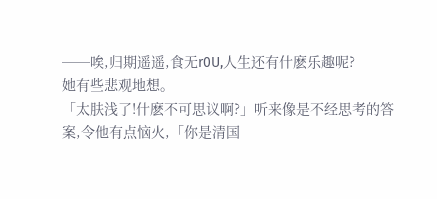──唉,归期遥遥,食无r0U,人生还有什麽乐趣呢?
她有些悲观地想。
「太肤浅了!什麽不可思议啊?」听来像是不经思考的答案,令他有点恼火,「你是清国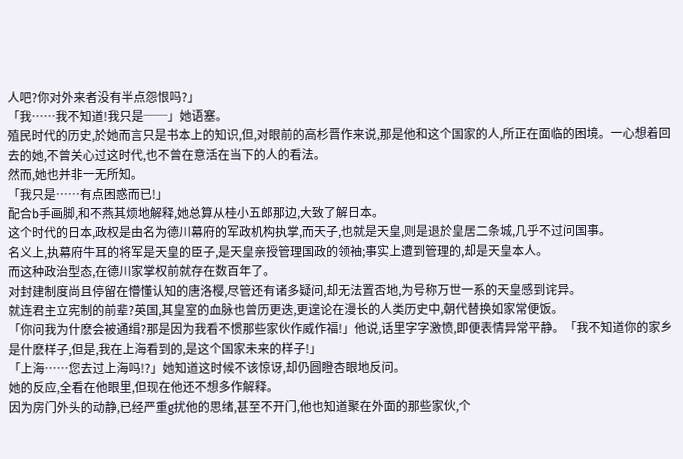人吧?你对外来者没有半点怨恨吗?」
「我……我不知道!我只是──」她语塞。
殖民时代的历史,於她而言只是书本上的知识,但,对眼前的高杉晋作来说,那是他和这个国家的人,所正在面临的困境。一心想着回去的她,不曾关心过这时代,也不曾在意活在当下的人的看法。
然而,她也并非一无所知。
「我只是……有点困惑而已!」
配合b手画脚,和不燕其烦地解释,她总算从桂小五郎那边,大致了解日本。
这个时代的日本,政权是由名为德川幕府的军政机构执掌,而天子,也就是天皇,则是退於皇居二条城,几乎不过问国事。
名义上,执幕府牛耳的将军是天皇的臣子,是天皇亲授管理国政的领袖;事实上遭到管理的,却是天皇本人。
而这种政治型态,在德川家掌权前就存在数百年了。
对封建制度尚且停留在懵懂认知的唐洛樱,尽管还有诸多疑问,却无法置否地,为号称万世一系的天皇感到诧异。
就连君主立宪制的前辈?英国,其皇室的血脉也曾历更迭,更遑论在漫长的人类历史中,朝代替换如家常便饭。
「你问我为什麽会被通缉?那是因为我看不惯那些家伙作威作福!」他说,话里字字激愤,即便表情异常平静。「我不知道你的家乡是什麽样子,但是,我在上海看到的,是这个国家未来的样子!」
「上海……您去过上海吗!?」她知道这时候不该惊讶,却仍圆瞪杏眼地反问。
她的反应,全看在他眼里,但现在他还不想多作解释。
因为房门外头的动静,已经严重g扰他的思绪,甚至不开门,他也知道聚在外面的那些家伙,个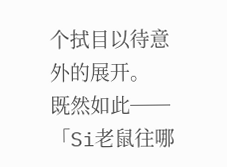个拭目以待意外的展开。
既然如此──
「Si老鼠往哪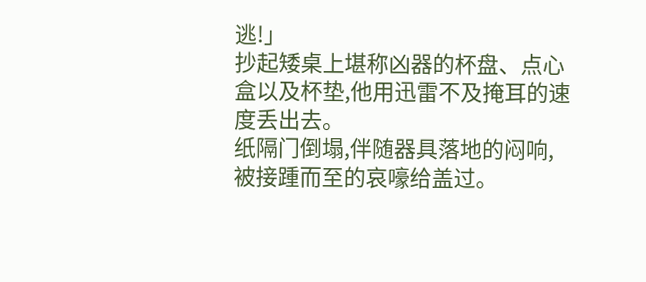逃!」
抄起矮桌上堪称凶器的杯盘、点心盒以及杯垫,他用迅雷不及掩耳的速度丢出去。
纸隔门倒塌,伴随器具落地的闷响,被接踵而至的哀嚎给盖过。